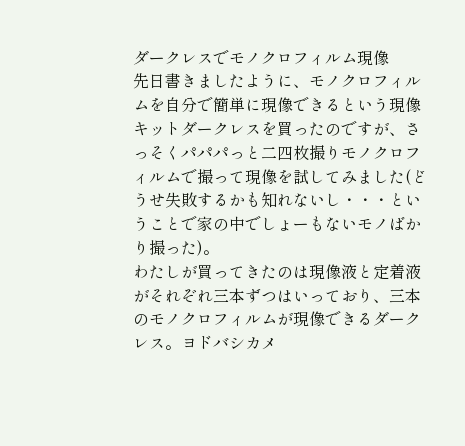ダークレスでモノクロフィルム現像
先日書きましたように、モノクロフィルムを自分で簡単に現像できるという現像キットダークレスを買ったのですが、さっそくパパパっと二四枚撮りモノクロフィルムで撮って現像を試してみました(どうせ失敗するかも知れないし・・・ということで家の中でしょーもないモノばかり撮った)。
わたしが買ってきたのは現像液と定着液がそれぞれ三本ずつはいっており、三本のモノクロフィルムが現像できるダークレス。ヨドバシカメ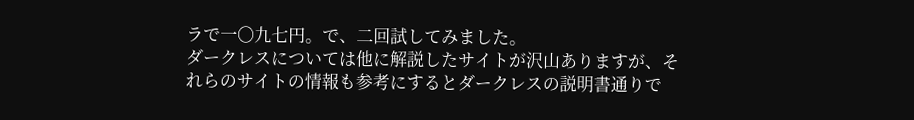ラで一〇九七円。で、二回試してみました。
ダークレスについては他に解説したサイトが沢山ありますが、それらのサイトの情報も参考にするとダークレスの説明書通りで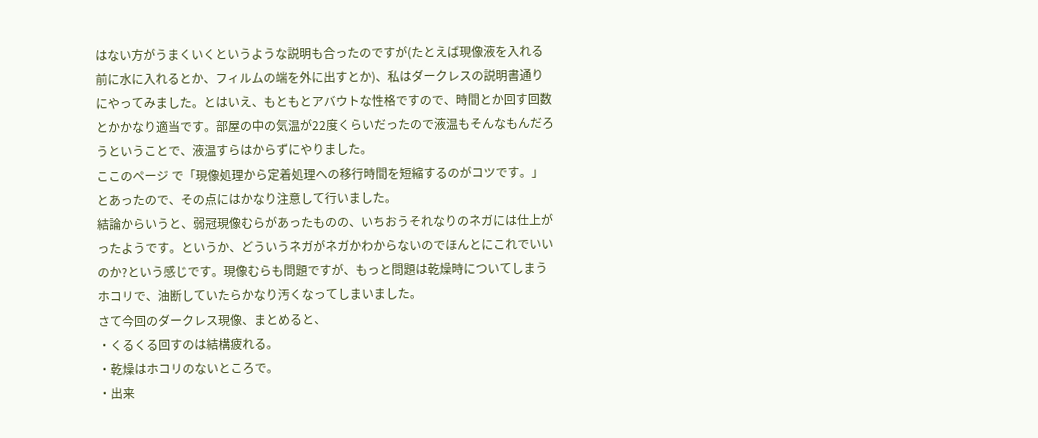はない方がうまくいくというような説明も合ったのですが(たとえば現像液を入れる前に水に入れるとか、フィルムの端を外に出すとか)、私はダークレスの説明書通りにやってみました。とはいえ、もともとアバウトな性格ですので、時間とか回す回数とかかなり適当です。部屋の中の気温が22度くらいだったので液温もそんなもんだろうということで、液温すらはからずにやりました。
ここのページ で「現像処理から定着処理への移行時間を短縮するのがコツです。」とあったので、その点にはかなり注意して行いました。
結論からいうと、弱冠現像むらがあったものの、いちおうそれなりのネガには仕上がったようです。というか、どういうネガがネガかわからないのでほんとにこれでいいのか?という感じです。現像むらも問題ですが、もっと問題は乾燥時についてしまうホコリで、油断していたらかなり汚くなってしまいました。
さて今回のダークレス現像、まとめると、
・くるくる回すのは結構疲れる。
・乾燥はホコリのないところで。
・出来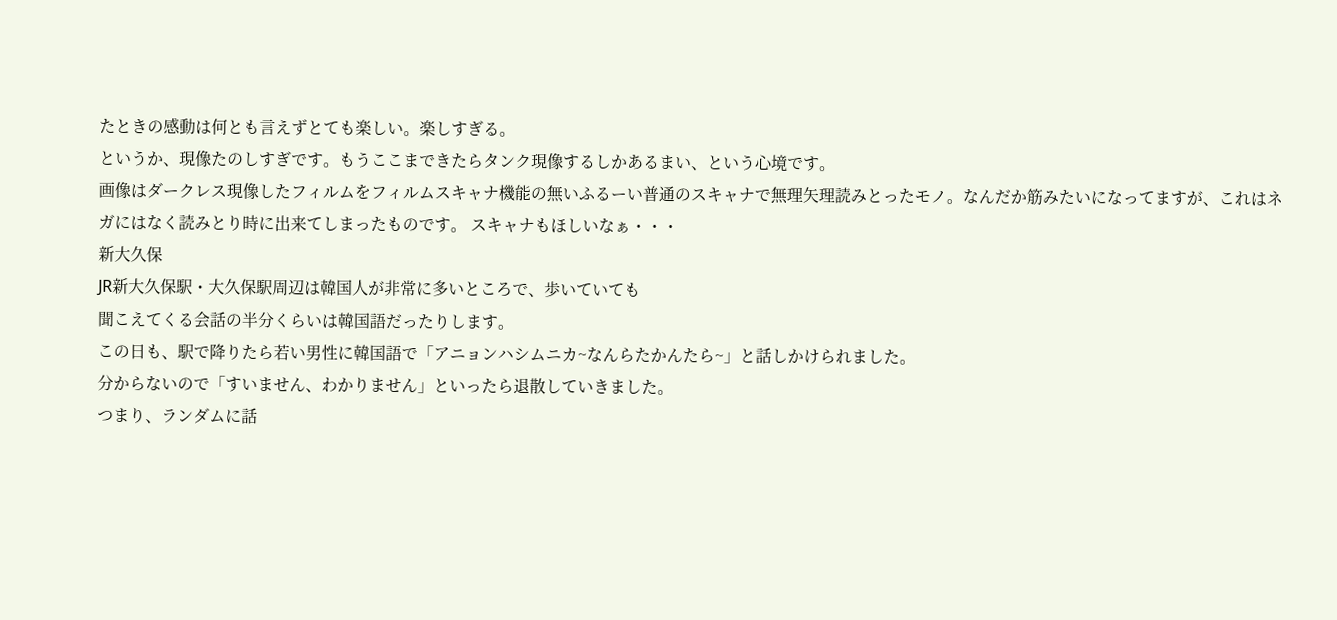たときの感動は何とも言えずとても楽しい。楽しすぎる。
というか、現像たのしすぎです。もうここまできたらタンク現像するしかあるまい、という心境です。
画像はダークレス現像したフィルムをフィルムスキャナ機能の無いふるーい普通のスキャナで無理矢理読みとったモノ。なんだか筋みたいになってますが、これはネガにはなく読みとり時に出来てしまったものです。 スキャナもほしいなぁ・・・
新大久保
JR新大久保駅・大久保駅周辺は韓国人が非常に多いところで、歩いていても
聞こえてくる会話の半分くらいは韓国語だったりします。
この日も、駅で降りたら若い男性に韓国語で「アニョンハシムニカ~なんらたかんたら~」と話しかけられました。
分からないので「すいません、わかりません」といったら退散していきました。
つまり、ランダムに話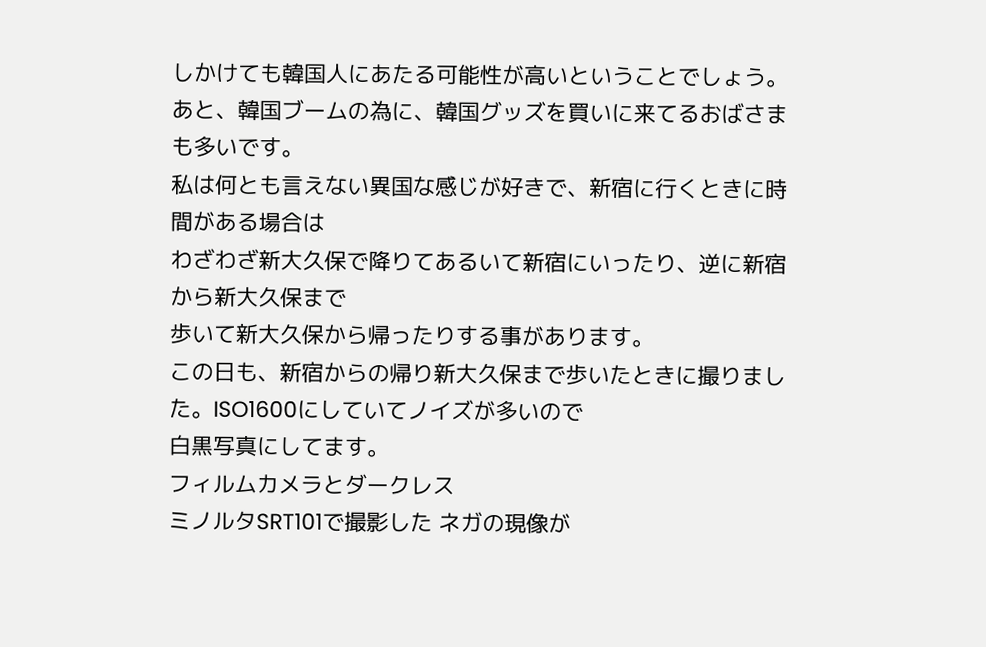しかけても韓国人にあたる可能性が高いということでしょう。
あと、韓国ブームの為に、韓国グッズを買いに来てるおばさまも多いです。
私は何とも言えない異国な感じが好きで、新宿に行くときに時間がある場合は
わざわざ新大久保で降りてあるいて新宿にいったり、逆に新宿から新大久保まで
歩いて新大久保から帰ったりする事があります。
この日も、新宿からの帰り新大久保まで歩いたときに撮りました。ISO1600にしていてノイズが多いので
白黒写真にしてます。
フィルムカメラとダークレス
ミノルタSRT101で撮影した ネガの現像が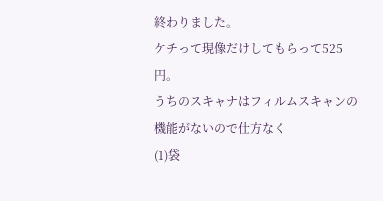終わりました。
ケチって現像だけしてもらって525円。
うちのスキャナはフィルムスキャンの機能がないので仕方なく
(1)袋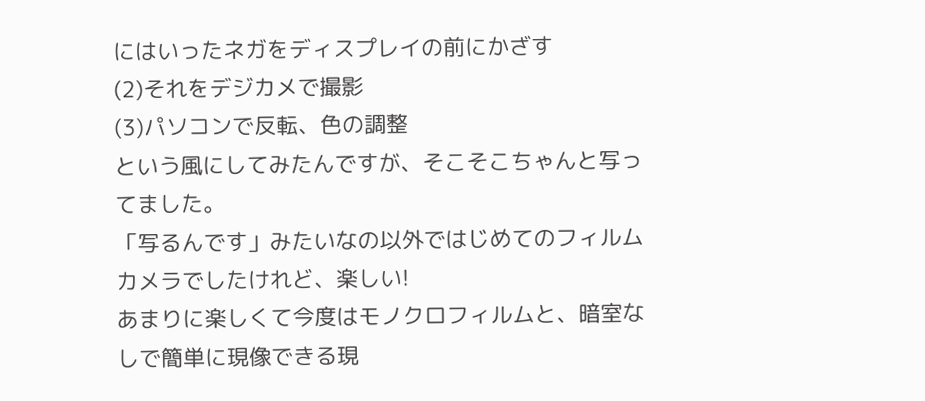にはいったネガをディスプレイの前にかざす
(2)それをデジカメで撮影
(3)パソコンで反転、色の調整
という風にしてみたんですが、そこそこちゃんと写ってました。
「写るんです」みたいなの以外ではじめてのフィルムカメラでしたけれど、楽しい!
あまりに楽しくて今度はモノクロフィルムと、暗室なしで簡単に現像できる現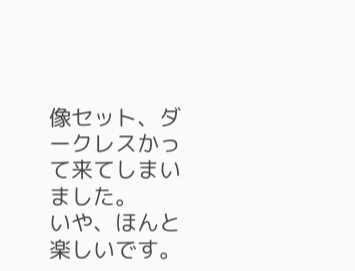像セット、ダークレスかって来てしまいました。
いや、ほんと楽しいです。